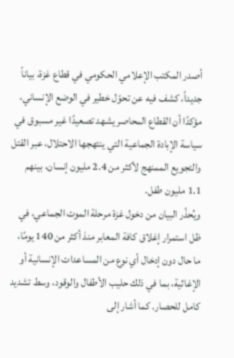أصدر المكتب الإعلامي الحكومي في قطاع غزة، بياناً جديداً، كشف فيه عن تحوّل خطير في الوضع الإنساني، مؤكدًا أن القطاع المحاصر يشهد تصعيدًا غير مسبوق في سياسة الإبادة الجماعية التي ينتهجها الاحتلال، عبر القتل والتجويع الممنهج لأكثر من 2.4 مليون إنسان، بينهم 1.1 مليون طفل.
ويُحذّر البيان من دخول غزة مرحلة الموت الجماعي، في ظل استمرار إغلاق كافة المعابر منذ أكثر من 140 يومًا، ما حال دون إدخال أي نوع من المساعدات الإنسانية أو الإغاثية، بما في ذلك حليب الأطفال والوقود، وسط تشديد كامل للحصار. كما أشار إلى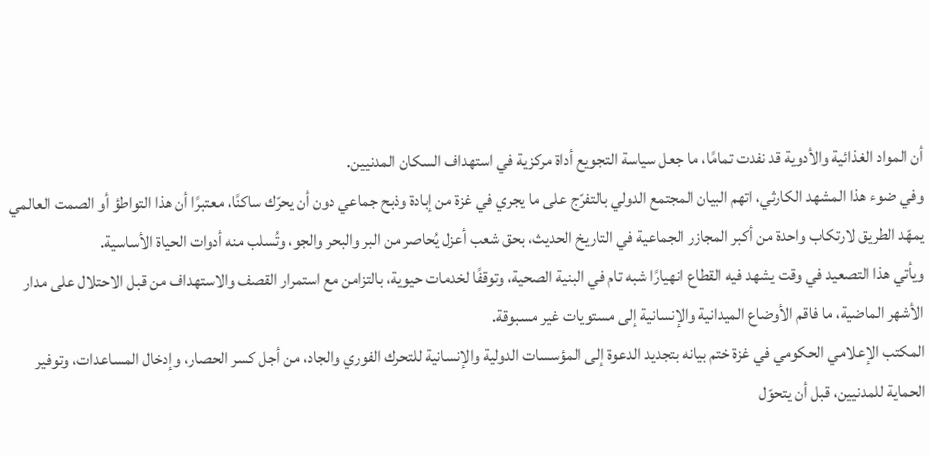أن المواد الغذائية والأدوية قد نفدت تمامًا، ما جعل سياسة التجويع أداة مركزية في استهداف السكان المدنيين.
وفي ضوء هذا المشهد الكارثي، اتهم البيان المجتمع الدولي بالتفرّج على ما يجري في غزة من إبادة وذبح جماعي دون أن يحرّك ساكنًا، معتبرًا أن هذا التواطؤ أو الصمت العالمي يمهّد الطريق لارتكاب واحدة من أكبر المجازر الجماعية في التاريخ الحديث، بحق شعب أعزل يُحاصر من البر والبحر والجو، وتُسلب منه أدوات الحياة الأساسية.
ويأتي هذا التصعيد في وقت يشهد فيه القطاع انهيارًا شبه تام في البنية الصحية، وتوقفًا لخدمات حيوية، بالتزامن مع استمرار القصف والاستهداف من قبل الاحتلال على مدار الأشهر الماضية، ما فاقم الأوضاع الميدانية والإنسانية إلى مستويات غير مسبوقة.
المكتب الإعلامي الحكومي في غزة ختم بيانه بتجديد الدعوة إلى المؤسسات الدولية والإنسانية للتحرك الفوري والجاد، من أجل كسر الحصار، وإدخال المساعدات، وتوفير الحماية للمدنيين، قبل أن يتحوّل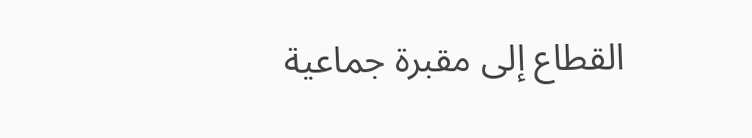القطاع إلى مقبرة جماعية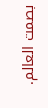بصمت العالم.